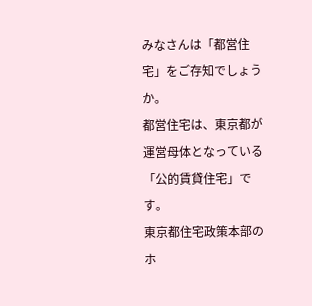みなさんは「都営住宅」をご存知でしょうか。
都営住宅は、東京都が運営母体となっている「公的賃貸住宅」です。
東京都住宅政策本部のホ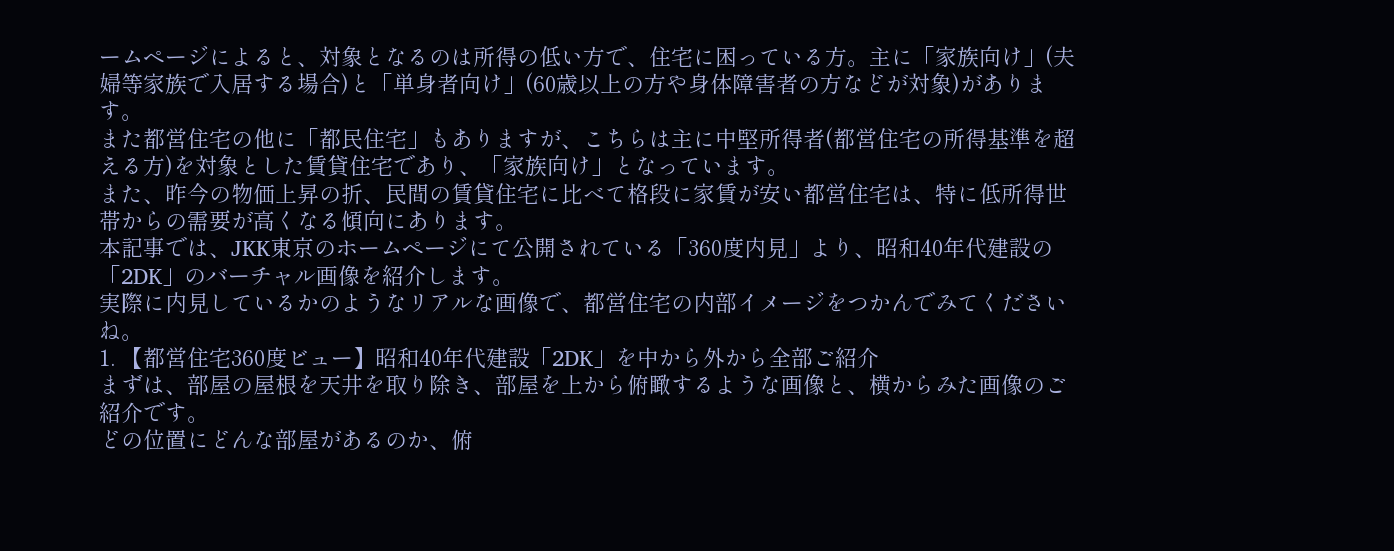ームページによると、対象となるのは所得の低い方で、住宅に困っている方。主に「家族向け」(夫婦等家族で入居する場合)と「単身者向け」(60歳以上の方や身体障害者の方などが対象)があります。
また都営住宅の他に「都民住宅」もありますが、こちらは主に中堅所得者(都営住宅の所得基準を超える方)を対象とした賃貸住宅であり、「家族向け」となっています。
また、昨今の物価上昇の折、民間の賃貸住宅に比べて格段に家賃が安い都営住宅は、特に低所得世帯からの需要が高くなる傾向にあります。
本記事では、JKK東京のホームページにて公開されている「360度内見」より、昭和40年代建設の「2DK」のバーチャル画像を紹介します。
実際に内見しているかのようなリアルな画像で、都営住宅の内部イメージをつかんでみてくださいね。
1. 【都営住宅360度ビュー】昭和40年代建設「2DK」を中から外から全部ご紹介
まずは、部屋の屋根を天井を取り除き、部屋を上から俯瞰するような画像と、横からみた画像のご紹介です。
どの位置にどんな部屋があるのか、俯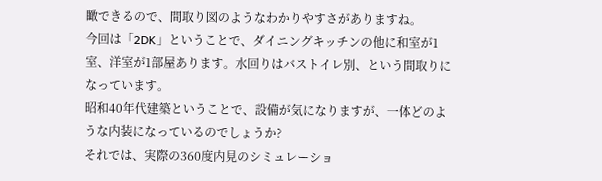瞰できるので、間取り図のようなわかりやすさがありますね。
今回は「2DK」ということで、ダイニングキッチンの他に和室が1室、洋室が1部屋あります。水回りはバストイレ別、という間取りになっています。
昭和40年代建築ということで、設備が気になりますが、一体どのような内装になっているのでしょうか?
それでは、実際の360度内見のシミュレーショ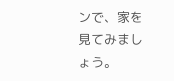ンで、家を見てみましょう。